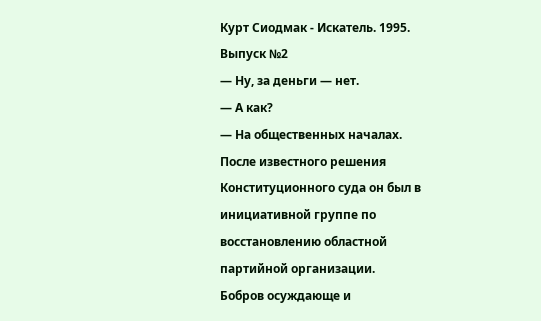Курт Сиодмак - Искатель. 1995. Выпуск №2
— Ну, за деньги — нет.
— А как?
— На общественных началах. После известного решения Конституционного суда он был в инициативной группе по восстановлению областной партийной организации.
Бобров осуждающе и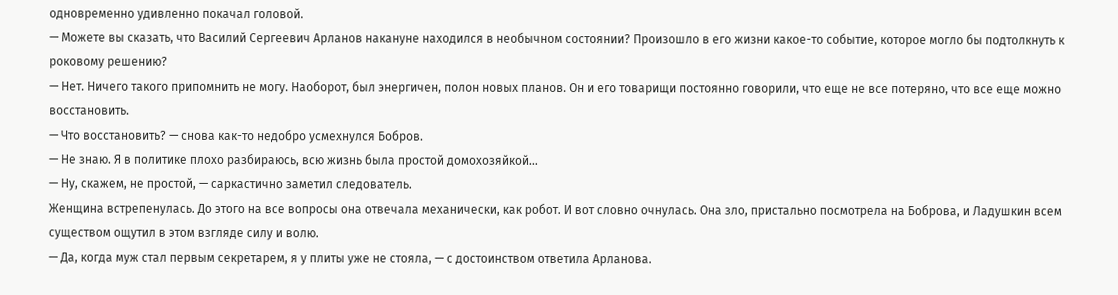одновременно удивленно покачал головой.
— Можете вы сказать, что Василий Сергеевич Арланов накануне находился в необычном состоянии? Произошло в его жизни какое-то событие, которое могло бы подтолкнуть к роковому решению?
— Нет. Ничего такого припомнить не могу. Наоборот, был энергичен, полон новых планов. Он и его товарищи постоянно говорили, что еще не все потеряно, что все еще можно восстановить.
— Что восстановить? — снова как-то недобро усмехнулся Бобров.
— Не знаю. Я в политике плохо разбираюсь, всю жизнь была простой домохозяйкой…
— Ну, скажем, не простой, — саркастично заметил следователь.
Женщина встрепенулась. До этого на все вопросы она отвечала механически, как робот. И вот словно очнулась. Она зло, пристально посмотрела на Боброва, и Ладушкин всем существом ощутил в этом взгляде силу и волю.
— Да, когда муж стал первым секретарем, я у плиты уже не стояла, — с достоинством ответила Арланова.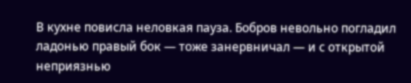В кухне повисла неловкая пауза. Бобров невольно погладил ладонью правый бок — тоже занервничал — и с открытой неприязнью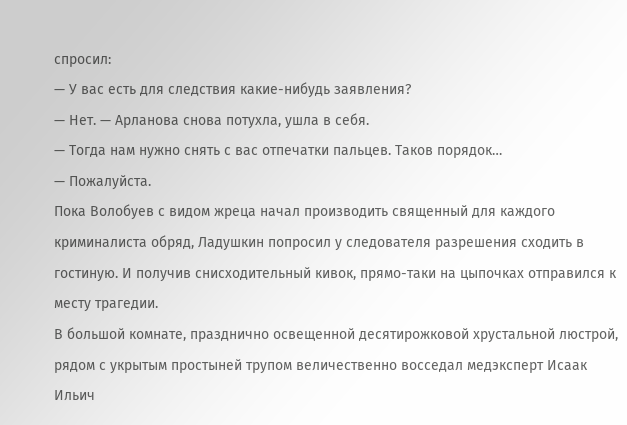спросил:
— У вас есть для следствия какие-нибудь заявления?
— Нет. — Арланова снова потухла, ушла в себя.
— Тогда нам нужно снять с вас отпечатки пальцев. Таков порядок…
— Пожалуйста.
Пока Волобуев с видом жреца начал производить священный для каждого криминалиста обряд, Ладушкин попросил у следователя разрешения сходить в гостиную. И получив снисходительный кивок, прямо-таки на цыпочках отправился к месту трагедии.
В большой комнате, празднично освещенной десятирожковой хрустальной люстрой, рядом с укрытым простыней трупом величественно восседал медэксперт Исаак Ильич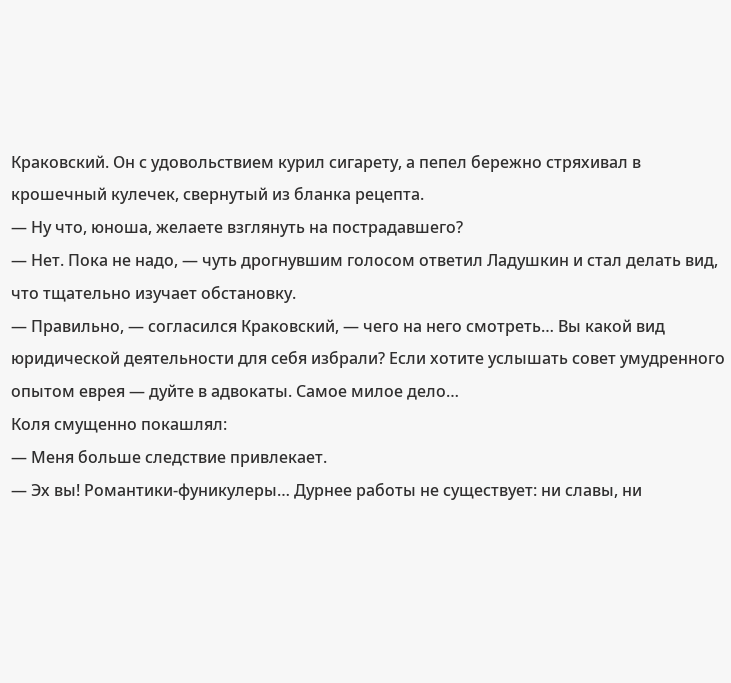Краковский. Он с удовольствием курил сигарету, а пепел бережно стряхивал в крошечный кулечек, свернутый из бланка рецепта.
— Ну что, юноша, желаете взглянуть на пострадавшего?
— Нет. Пока не надо, — чуть дрогнувшим голосом ответил Ладушкин и стал делать вид, что тщательно изучает обстановку.
— Правильно, — согласился Краковский, — чего на него смотреть… Вы какой вид юридической деятельности для себя избрали? Если хотите услышать совет умудренного опытом еврея — дуйте в адвокаты. Самое милое дело…
Коля смущенно покашлял:
— Меня больше следствие привлекает.
— Эх вы! Романтики-фуникулеры… Дурнее работы не существует: ни славы, ни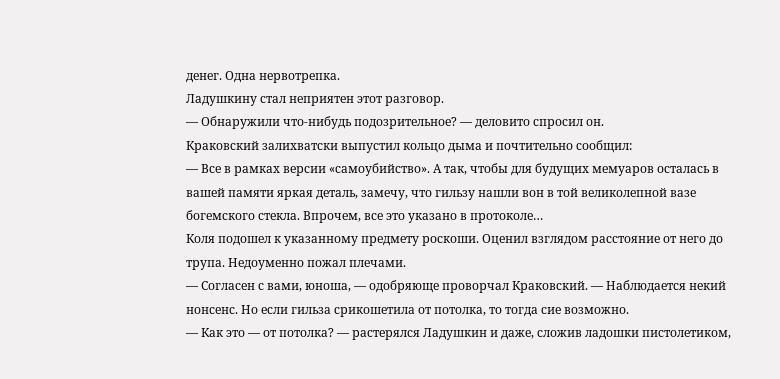денег. Одна нервотрепка.
Ладушкину стал неприятен этот разговор.
— Обнаружили что-нибудь подозрительное? — деловито спросил он.
Краковский залихватски выпустил кольцо дыма и почтительно сообщил:
— Все в рамках версии «самоубийство». А так, чтобы для будущих мемуаров осталась в вашей памяти яркая деталь, замечу, что гильзу нашли вон в той великолепной вазе богемского стекла. Впрочем, все это указано в протоколе…
Коля подошел к указанному предмету роскоши. Оценил взглядом расстояние от него до трупа. Недоуменно пожал плечами.
— Согласен с вами, юноша, — одобряюще проворчал Краковский. — Наблюдается некий нонсенс. Но если гильза срикошетила от потолка, то тогда сие возможно.
— Как это — от потолка? — растерялся Ладушкин и даже, сложив ладошки пистолетиком,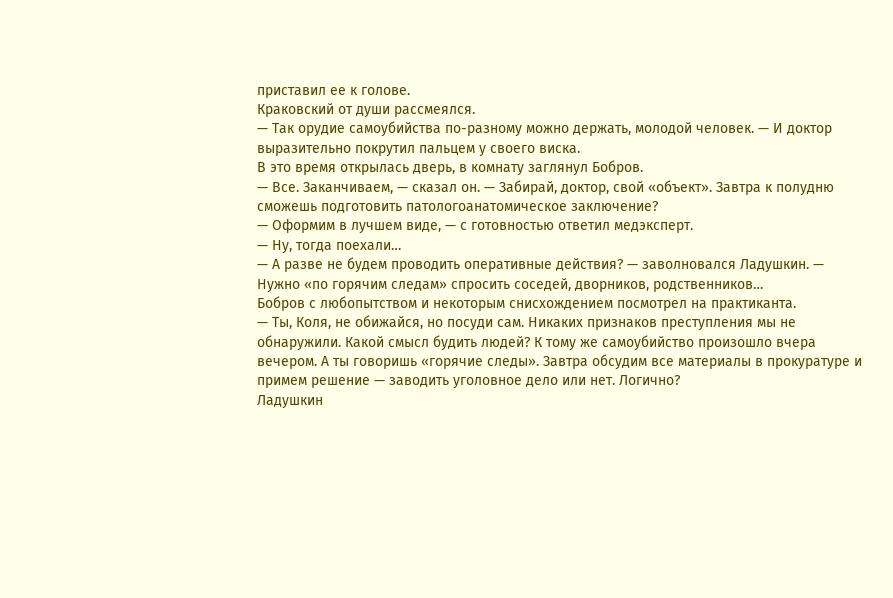приставил ее к голове.
Краковский от души рассмеялся.
— Так орудие самоубийства по-разному можно держать, молодой человек. — И доктор выразительно покрутил пальцем у своего виска.
В это время открылась дверь, в комнату заглянул Бобров.
— Все. Заканчиваем, — сказал он. — Забирай, доктор, свой «объект». Завтра к полудню сможешь подготовить патологоанатомическое заключение?
— Оформим в лучшем виде, — с готовностью ответил медэксперт.
— Ну, тогда поехали…
— А разве не будем проводить оперативные действия? — заволновался Ладушкин. — Нужно «по горячим следам» спросить соседей, дворников, родственников…
Бобров с любопытством и некоторым снисхождением посмотрел на практиканта.
— Ты, Коля, не обижайся, но посуди сам. Никаких признаков преступления мы не обнаружили. Какой смысл будить людей? К тому же самоубийство произошло вчера вечером. А ты говоришь «горячие следы». Завтра обсудим все материалы в прокуратуре и примем решение — заводить уголовное дело или нет. Логично?
Ладушкин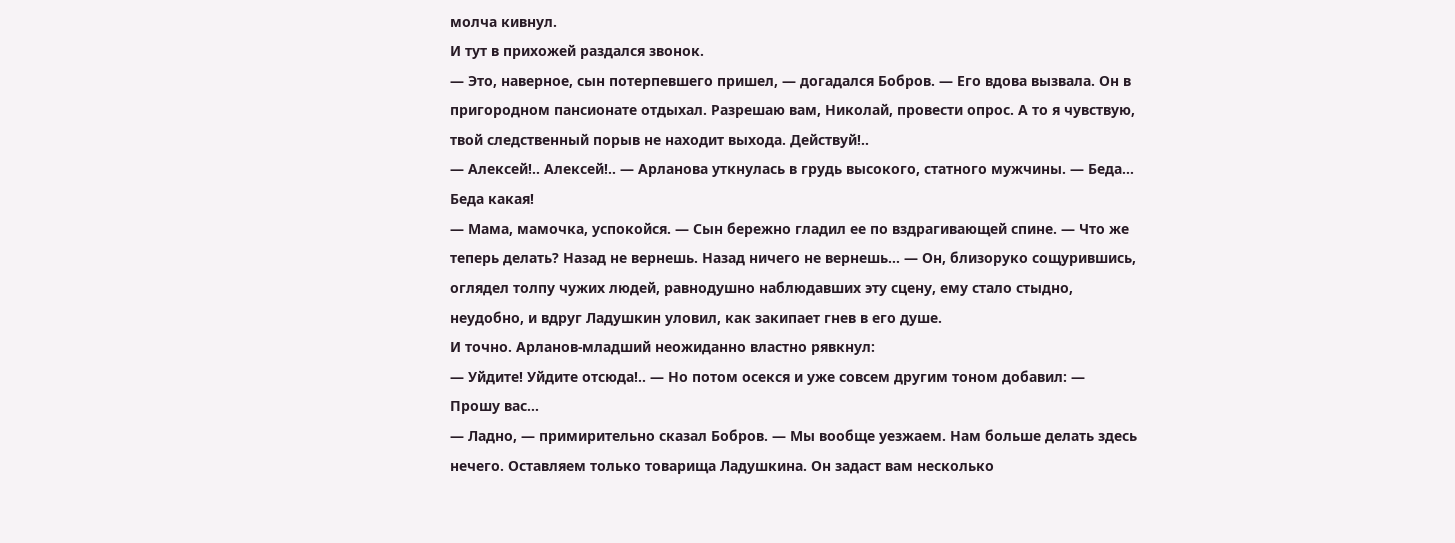молча кивнул.
И тут в прихожей раздался звонок.
— Это, наверное, сын потерпевшего пришел, — догадался Бобров. — Его вдова вызвала. Он в пригородном пансионате отдыхал. Разрешаю вам, Николай, провести опрос. А то я чувствую, твой следственный порыв не находит выхода. Действуй!..
— Алексей!.. Алексей!.. — Арланова уткнулась в грудь высокого, статного мужчины. — Беда… Беда какая!
— Мама, мамочка, успокойся. — Сын бережно гладил ее по вздрагивающей спине. — Что же теперь делать? Назад не вернешь. Назад ничего не вернешь… — Он, близоруко сощурившись, оглядел толпу чужих людей, равнодушно наблюдавших эту сцену, ему стало стыдно, неудобно, и вдруг Ладушкин уловил, как закипает гнев в его душе.
И точно. Арланов-младший неожиданно властно рявкнул:
— Уйдите! Уйдите отсюда!.. — Но потом осекся и уже совсем другим тоном добавил: — Прошу вас…
— Ладно, — примирительно сказал Бобров. — Мы вообще уезжаем. Нам больше делать здесь нечего. Оставляем только товарища Ладушкина. Он задаст вам несколько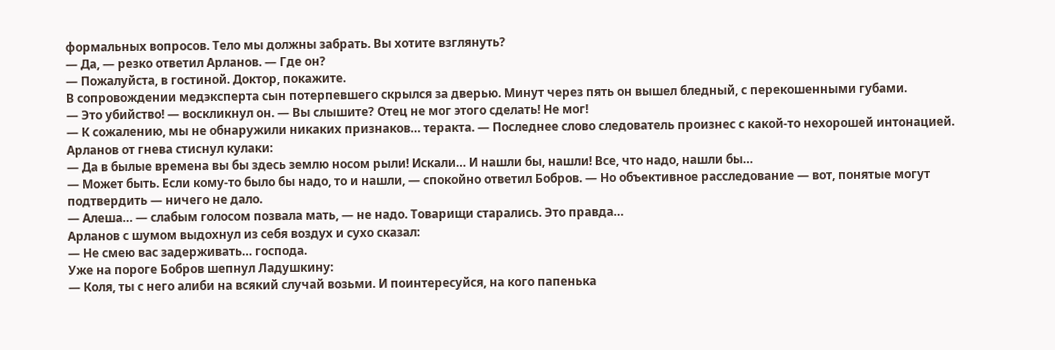формальных вопросов. Тело мы должны забрать. Вы хотите взглянуть?
— Да, — резко ответил Арланов. — Где он?
— Пожалуйста, в гостиной. Доктор, покажите.
В сопровождении медэксперта сын потерпевшего скрылся за дверью. Минут через пять он вышел бледный, с перекошенными губами.
— Это убийство! — воскликнул он. — Вы слышите? Отец не мог этого сделать! Не мог!
— К сожалению, мы не обнаружили никаких признаков… теракта. — Последнее слово следователь произнес с какой-то нехорошей интонацией.
Арланов от гнева стиснул кулаки:
— Да в былые времена вы бы здесь землю носом рыли! Искали… И нашли бы, нашли! Все, что надо, нашли бы…
— Может быть. Если кому-то было бы надо, то и нашли, — спокойно ответил Бобров. — Но объективное расследование — вот, понятые могут подтвердить — ничего не дало.
— Алеша… — слабым голосом позвала мать, — не надо. Товарищи старались. Это правда…
Арланов с шумом выдохнул из себя воздух и сухо сказал:
— Не смею вас задерживать… господа.
Уже на пороге Бобров шепнул Ладушкину:
— Коля, ты с него алиби на всякий случай возьми. И поинтересуйся, на кого папенька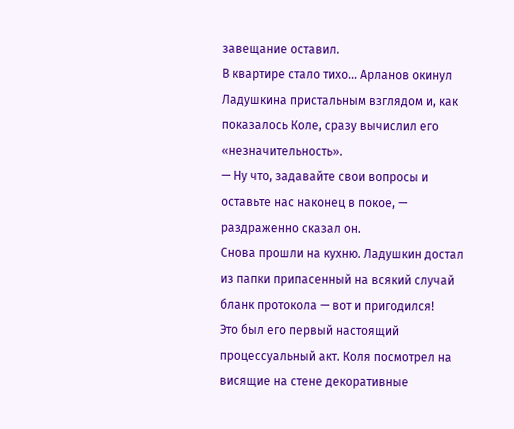завещание оставил.
В квартире стало тихо… Арланов окинул Ладушкина пристальным взглядом и, как показалось Коле, сразу вычислил его «незначительность».
— Ну что, задавайте свои вопросы и оставьте нас наконец в покое, — раздраженно сказал он.
Снова прошли на кухню. Ладушкин достал из папки припасенный на всякий случай бланк протокола — вот и пригодился!
Это был его первый настоящий процессуальный акт. Коля посмотрел на висящие на стене декоративные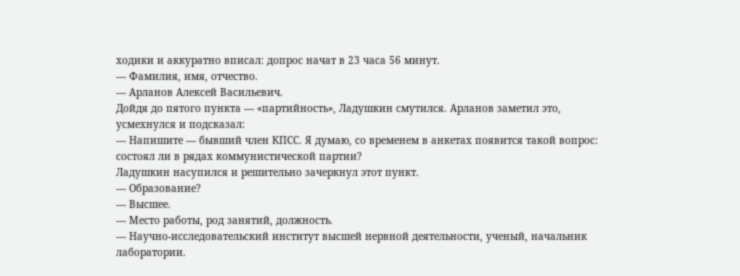ходики и аккуратно вписал: допрос начат в 23 часа 56 минут.
— Фамилия, имя, отчество.
— Арланов Алексей Васильевич.
Дойдя до пятого пункта — «партийность», Ладушкин смутился. Арланов заметил это, усмехнулся и подсказал:
— Напишите — бывший член КПСС. Я думаю, со временем в анкетах появится такой вопрос: состоял ли в рядах коммунистической партии?
Ладушкин насупился и решительно зачеркнул этот пункт.
— Образование?
— Высшее.
— Место работы, род занятий, должность.
— Научно-исследовательский институт высшей нервной деятельности, ученый, начальник лаборатории.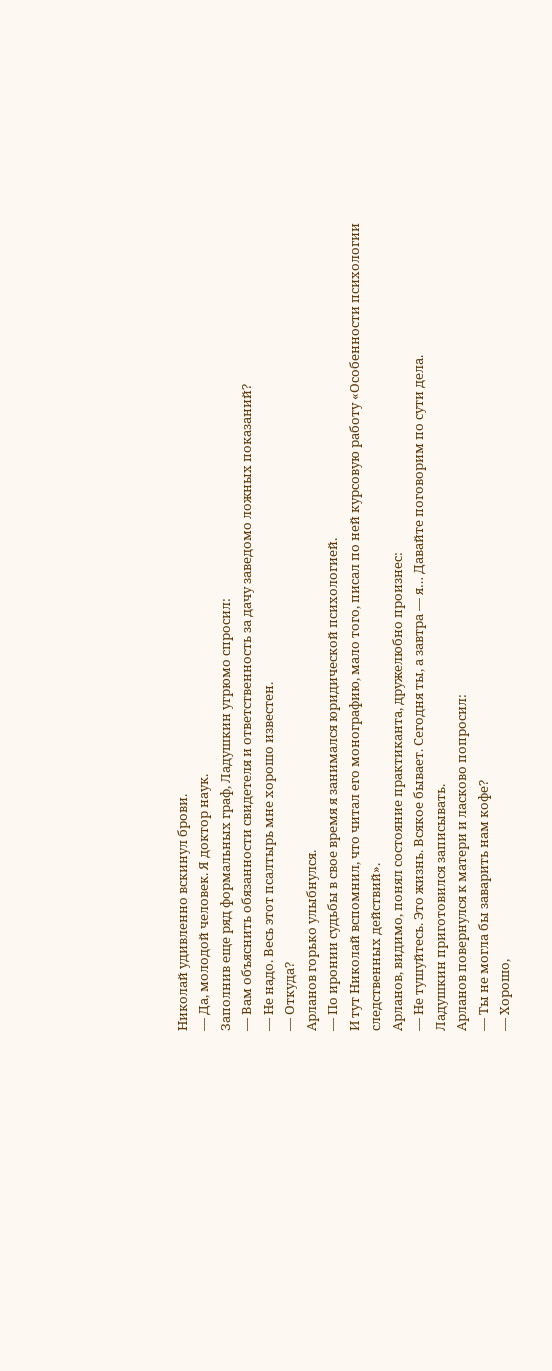Николай удивленно вскинул брови.
— Да, молодой человек. Я доктор наук.
Заполнив еще ряд формальных граф, Ладушкин угрюмо спросил:
— Вам объяснить обязанности свидетеля и ответственность за дачу заведомо ложных показаний?
— Не надо. Весь этот псалтырь мне хорошо известен.
— Откуда?
Арланов горько улыбнулся.
— По иронии судьбы в свое время я занимался юридической психологией.
И тут Николай вспомнил, что читал его монографию, мало того, писал по ней курсовую работу «Особенности психологии следственных действий».
Арланов, видимо, понял состояние практиканта, дружелюбно произнес:
— Не тушуйтесь. Это жизнь. Всякое бывает. Сегодня ты, а завтра — я… Давайте поговорим по сути дела.
Ладушкин приготовился записывать.
Арланов повернулся к матери и ласково попросил:
— Ты не могла бы заварить нам кофе?
— Хорошо,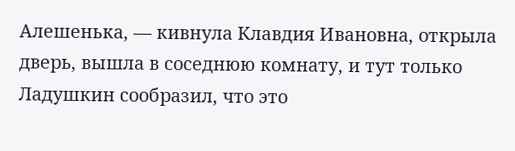Алешенька, — кивнула Клавдия Ивановна, открыла дверь, вышла в соседнюю комнату, и тут только Ладушкин сообразил, что это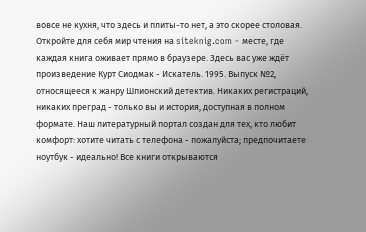вовсе не кухня, что здесь и плиты-то нет, а это скорее столовая.
Откройте для себя мир чтения на siteknig.com - месте, где каждая книга оживает прямо в браузере. Здесь вас уже ждёт произведение Курт Сиодмак - Искатель. 1995. Выпуск №2, относящееся к жанру Шпионский детектив. Никаких регистраций, никаких преград - только вы и история, доступная в полном формате. Наш литературный портал создан для тех, кто любит комфорт: хотите читать с телефона - пожалуйста; предпочитаете ноутбук - идеально! Все книги открываются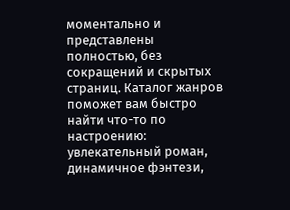моментально и представлены полностью, без сокращений и скрытых страниц. Каталог жанров поможет вам быстро найти что-то по настроению: увлекательный роман, динамичное фэнтези,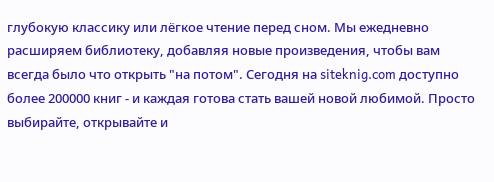глубокую классику или лёгкое чтение перед сном. Мы ежедневно расширяем библиотеку, добавляя новые произведения, чтобы вам всегда было что открыть "на потом". Сегодня на siteknig.com доступно более 200000 книг - и каждая готова стать вашей новой любимой. Просто выбирайте, открывайте и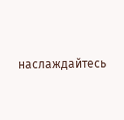наслаждайтесь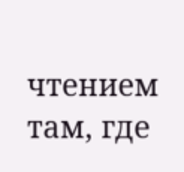чтением там, где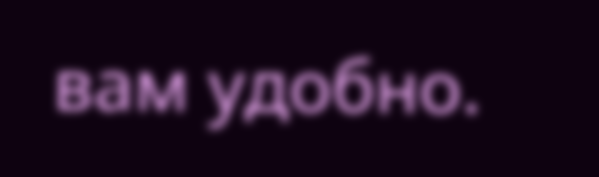вам удобно.